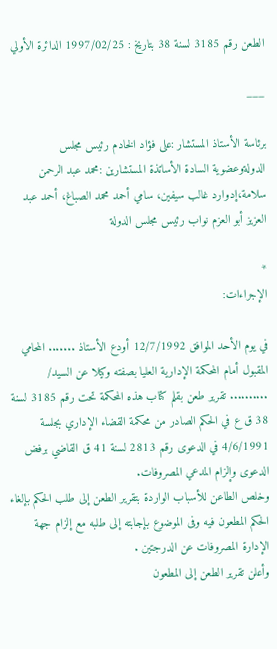الطعن رقم 3185 لسنة 38 بتاريخ : 1997/02/25 الدائرة الأولي

___

برئاسة الأستاذ المستشار :على فؤاد الخادم رئيس مجلس الدولةوعضوية السادة الأساتذة المستشارين :محمد عبد الرحمن سلامة،إدوارد غالب سيفين، سامي أحمد محمد الصباغ، أحمد عبد العزيز أبو العزم نواب رئيس مجلس الدولة

*
الإجراءات:

في يوم الأحد الموافق 12/7/1992 أودع الأستاذ ....... المحامي المقبول أمام المحكمة الإدارية العليا بصفته وكيلا عن السيد/ .......... تقرير طعن بقلم كتاب هذه المحكمة تحت رقم 3185 لسنة 38 ق ع في الحكم الصادر من محكمة القضاء الإداري بجلسة 4/6/1991 في الدعوى رقم 2813 لسنة 41 ق القاضي برفض الدعوى وإلزام المدعي المصروفات.
وخلص الطاعن للأسباب الواردة بتقرير الطعن إلى طلب الحكم بإلغاء الحكم المطعون فيه وفى الموضوع بإجابته إلى طلبه مع إلزام جهة الإدارة المصروفات عن الدرجتين .
وأعلن تقرير الطعن إلى المطعون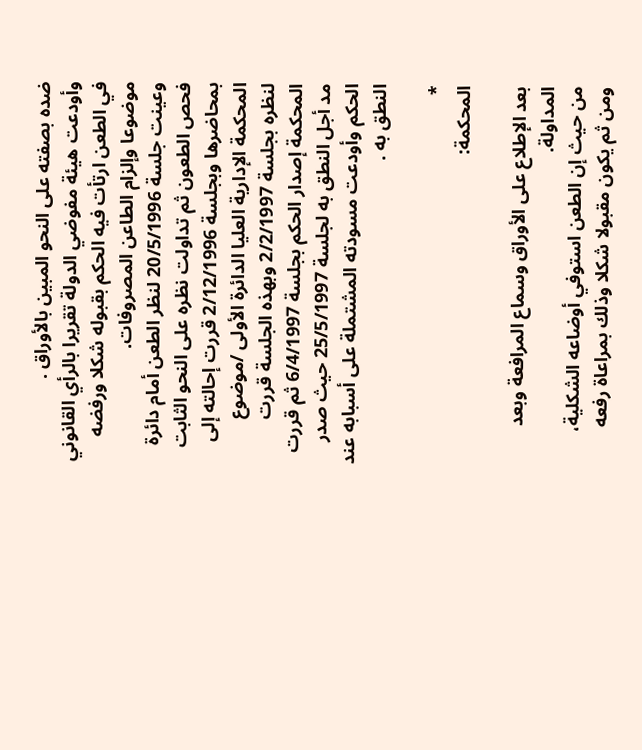ضده بصفته على النحو المبين بالأوراق .
وأودعت هيئة مفوضي الدولة تقريرا بالرأي القانوني في الطعن ارتأت فيه الحكم بقبوله شكلا ورفضه موضوعا وإلزام الطاعن المصروفات.
وعينت جلسة 20/5/1996 لنظر الطعن أمام دائرة فحص الطعون ثم تداولت نظره على النحو الثابت بمحاضرها وبجلسة 2/12/1996 قررت إحالته إلى المحكمة الإدارية العليا الدائرة الأولى /موضوع لنظره بجلسة 2/2/1997 وبهذه الجلسة قررت المحكمة إصدار الحكم بجلسة 6/4/1997 ثم قررت مد أجل النطق به لجلسة 25/5/1997 حيث صدر الحكم وأودعت مسودته المشتملة على أسبابه عند النطق به .

*
المحكمة:

بعد الإطلاع على الأوراق وسماع المرافعة وبعد المداولة.
من حيث إن الطعن استوفي أوضاعه الشكلية، ومن ثم يكون مقبولا شكلا وذلك بمراعاة رفعه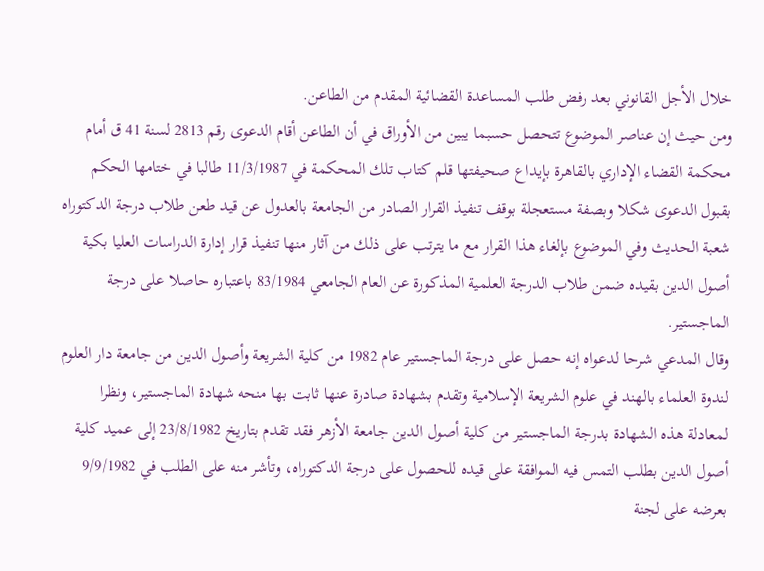خلال الأجل القانوني بعد رفض طلب المساعدة القضائية المقدم من الطاعن.
ومن حيث إن عناصر الموضوع تتحصل حسبما يبين من الأوراق في أن الطاعن أقام الدعوى رقم 2813 لسنة 41 ق أمام محكمة القضاء الإداري بالقاهرة بإيداع صحيفتها قلم كتاب تلك المحكمة في 11/3/1987 طالبا في ختامها الحكم بقبول الدعوى شكلا وبصفة مستعجلة بوقف تنفيذ القرار الصادر من الجامعة بالعدول عن قيد طعن طلاب درجة الدكتوراه شعبة الحديث وفي الموضوع بإلغاء هذا القرار مع ما يترتب على ذلك من آثار منها تنفيذ قرار إدارة الدراسات العليا بكية أصول الدين بقيده ضمن طلاب الدرجة العلمية المذكورة عن العام الجامعي 83/1984 باعتباره حاصلا على درجة الماجستير.
وقال المدعي شرحا لدعواه إنه حصل على درجة الماجستير عام 1982 من كلية الشريعة وأصول الدين من جامعة دار العلوم لندوة العلماء بالهند في علوم الشريعة الإسلامية وتقدم بشهادة صادرة عنها ثابت بها منحه شهادة الماجستير، ونظرا لمعادلة هذه الشهادة بدرجة الماجستير من كلية أصول الدين جامعة الأزهر فقد تقدم بتاريخ 23/8/1982 إلى عميد كلية أصول الدين بطلب التمس فيه الموافقة على قيده للحصول على درجة الدكتوراه، وتأشر منه على الطلب في 9/9/1982 بعرضه على لجنة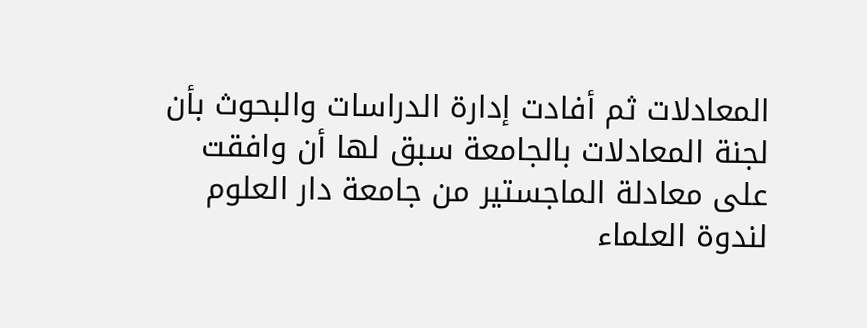المعادلات ثم أفادت إدارة الدراسات والبحوث بأن لجنة المعادلات بالجامعة سبق لها أن وافقت على معادلة الماجستير من جامعة دار العلوم لندوة العلماء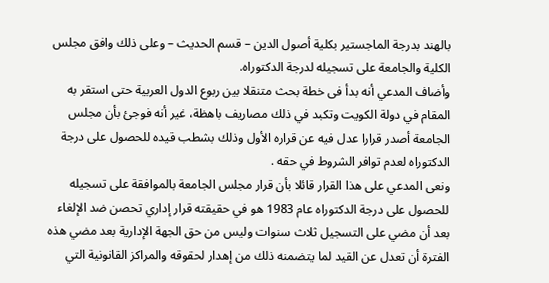بالهند بدرجة الماجستير بكلية أصول الدين – قسم الحديث – وعلى ذلك وافق مجلس الكلية والجامعة على تسجيله لدرجة الدكتوراه.
وأضاف المدعي أنه بدأ فى خطة بحث متنقلا بين ربوع الدول العربية حتى استقر به المقام في دولة الكويت وتكبد في ذلك مصاريف باهظة، غير أنه فوجئ بأن مجلس الجامعة أصدر قرارا عدل فيه عن قراره الأول وذلك بشطب قيده للحصول على درجة الدكتوراه لعدم توافر الشروط في حقه .
ونعى المدعي على هذا القرار قائلا بأن قرار مجلس الجامعة بالموافقة على تسجيله للحصول على درجة الدكتوراه عام 1983 هو في حقيقته قرار إداري تحصن ضد الإلغاء بعد أن مضي على التسجيل ثلاث سنوات وليس من حق الجهة الإدارية بعد مضي هذه الفترة أن تعدل عن القيد لما يتضمنه ذلك من إهدار لحقوقه والمراكز القانونية التي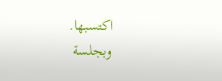اكتسبها.
وبجلسة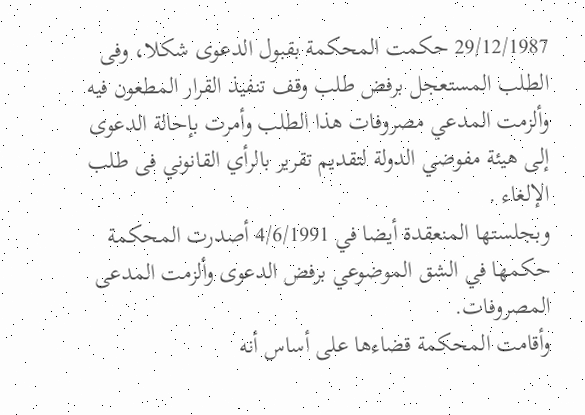29/12/1987 حكمت المحكمة بقبول الدعوى شكلا، وفى الطلب المستعجل برفض طلب وقف تنفيذ القرار المطعون فيه وألزمت المدعي مصروفات هذا الطلب وأمرت بإحالة الدعوى إلى هيئة مفوضي الدولة لتقديم تقرير بالرأي القانوني فى طلب الإلغاء .
وبجلستها المنعقدة أيضا في 4/6/1991 أصدرت المحكمة حكمها في الشق الموضوعي برفض الدعوى وألزمت المدعى المصروفات.
وأقامت المحكمة قضاءها على أساس أنه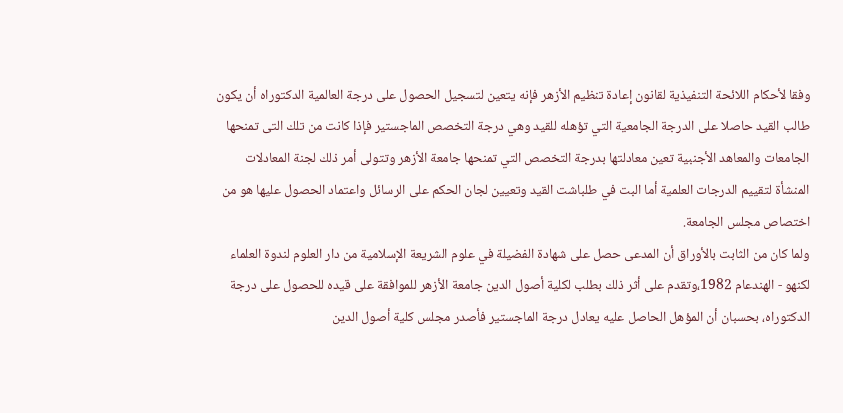وفقا لأحكام اللائحة التنفيذية لقانون إعادة تنظيم الأزهر فإنه يتعين لتسجيل الحصول على درجة العالمية الدكتوراه أن يكون طالب القيد حاصلا على الدرجة الجامعية التي تؤهله للقيد وهي درجة التخصص الماجستير فإذا كانت من تلك التى تمنحها الجامعات والمعاهد الأجنبية تعين معادلتها بدرجة التخصص التي تمنحها جامعة الأزهر وتتولى أمر ذلك لجنة المعادلات المنشأة لتقييم الدرجات العلمية أما البت في طلباشت القيد وتعيين لجان الحكم على الرسائل واعتماد الحصول عليها هو من اختصاص مجلس الجامعة.
ولما كان من الثابت بالأوراق أن المدعى حصل على شهادة الفضيلة في علوم الشريعة الإسلامية من دار العلوم لندوة العلماء لكنهو - الهندعام 1982،وتقدم على أثر ذلك بطلب لكلية أصول الدين جامعة الأزهر للموافقة على قيده للحصول على درجة الدكتوراه، بحسبان أن المؤهل الحاصل عليه يعادل درجة الماجستير فأصدر مجلس كلية أصول الدين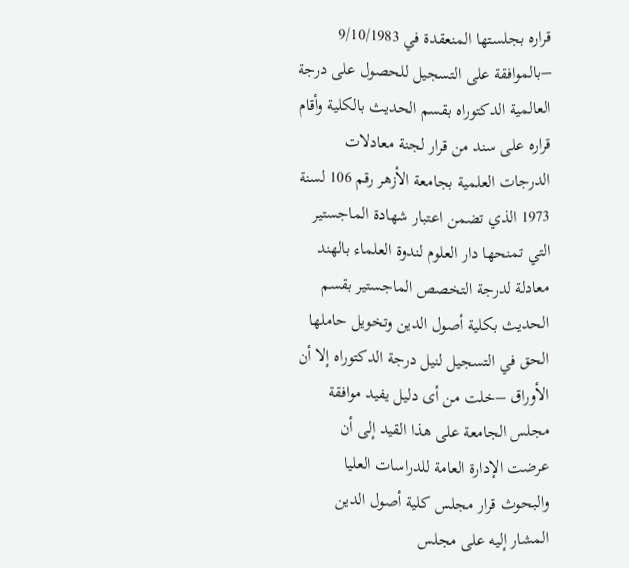قراره بجلستها المنعقدة في 9/10/1983 –بالموافقة على التسجيل للحصول على درجة العالمية الدكتوراه بقسم الحديث بالكلية وأقام قراره على سند من قرار لجنة معادلات الدرجات العلمية بجامعة الأزهر رقم 106 لسنة 1973 الذي تضمن اعتبار شهادة الماجستير التي تمنحها دار العلوم لندوة العلماء بالهند معادلة لدرجة التخصص الماجستير بقسم الحديث بكلية أصول الدين وتخويل حاملها الحق في التسجيل لنيل درجة الدكتوراه إلا أن الأوراق –خلت من أى دليل يفيد موافقة مجلس الجامعة على هذا القيد إلى أن عرضت الإدارة العامة للدراسات العليا والبحوث قرار مجلس كلية أصول الدين المشار إليه على مجلس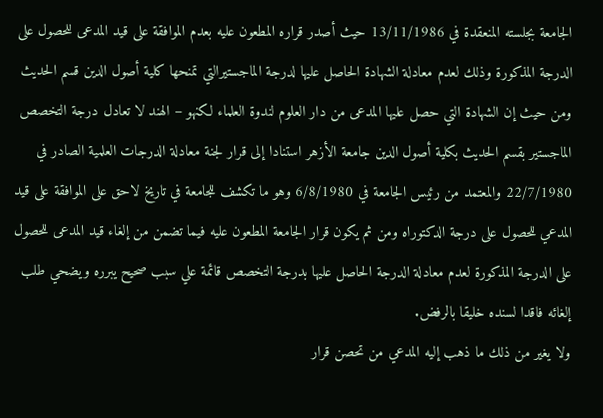الجامعة بجلسته المنعقدة في 13/11/1986 حيث أصدر قراره المطعون عليه بعدم الموافقة على قيد المدعى للحصول على الدرجة المذكورة وذلك لعدم معادلة الشهادة الحاصل عليها لدرجة الماجستيرالتي تمنحها كلية أصول الدين قسم الحديث
ومن حيث إن الشهادة التي حصل عليها المدعى من دار العلوم لندوة العلماء لكنهو – الهند لا تعادل درجة التخصص الماجستير بقسم الحديث بكلية أصول الدين جامعة الأزهر استنادا إلى قرار لجنة معادلة الدرجات العلمية الصادر في 22/7/1980 والمعتمد من رئيس الجامعة في 6/8/1980 وهو ما تكشف للجامعة في تاريخ لاحق على الموافقة على قيد المدعي للحصول على درجة الدكتوراه ومن ثم يكون قرار الجامعة المطعون عليه فيما تضمن من إلغاء قيد المدعى للحصول على الدرجة المذكورة لعدم معادلة الدرجة الحاصل عليها بدرجة التخصص قائمة علي سبب صحيح يبرره ويضحي طلب إلغائه فاقدا لسنده خليقا بالرفض.
ولا يغير من ذلك ما ذهب إليه المدعي من تحصن قرار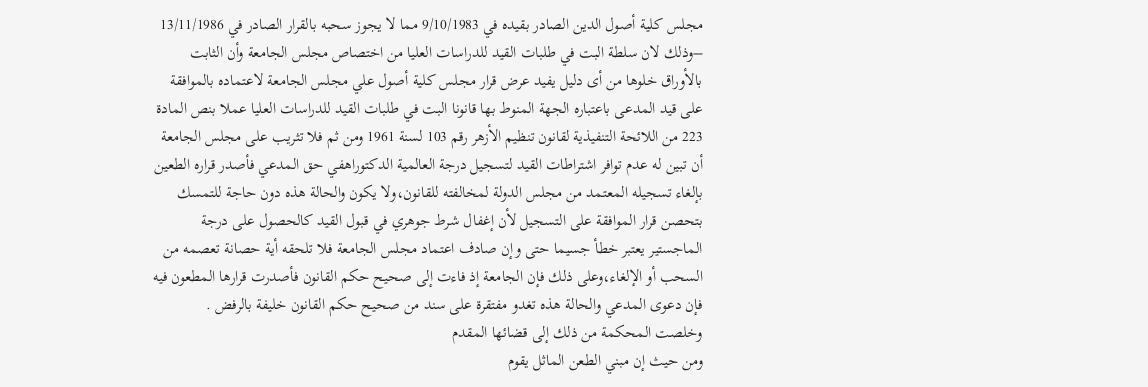مجلس كلية أصول الدين الصادر بقيده في 9/10/1983 مما لا يجوز سحبه بالقرار الصادر في 13/11/1986 –وذلك لان سلطة البت في طلبات القيد للدراسات العليا من اختصاص مجلس الجامعة وأن الثابت بالأوراق خلوها من أى دليل يفيد عرض قرار مجلس كلية أصول علي مجلس الجامعة لاعتماده بالموافقة على قيد المدعى باعتباره الجهة المنوط بها قانونا البت في طلبات القيد للدراسات العليا عملا بنص المادة 223 من اللائحة التنفيذية لقانون تنظيم الأزهر رقم 103 لسنة 1961 ومن ثم فلا تثريب على مجلس الجامعة أن تبين له عدم توافر اشتراطات القيد لتسجيل درجة العالمية الدكتوراهفي حق المدعي فأصدر قراره الطعين بإلغاء تسجيله المعتمد من مجلس الدولة لمخالفته للقانون،ولا يكون والحالة هذه دون حاجة للتمسك بتحصن قرار الموافقة على التسجيل لأن إغفال شرط جوهري في قبول القيد كالحصول على درجة الماجستير يعتبر خطأ جسيما حتى وإن صادف اعتماد مجلس الجامعة فلا تلحقه أية حصانة تعصمه من السحب أو الإلغاء،وعلى ذلك فإن الجامعة إذ فاءت إلى صحيح حكم القانون فأصدرت قرارها المطعون فيه فإن دعوى المدعي والحالة هذه تغدو مفتقرة على سند من صحيح حكم القانون خليفة بالرفض .
وخلصت المحكمة من ذلك إلى قضائها المقدم
ومن حيث إن مبني الطعن الماثل يقوم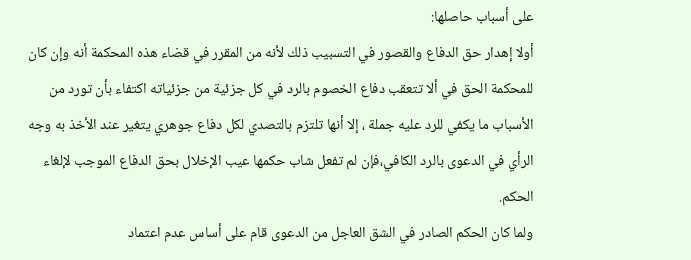على أسباب حاصلها:
أولا إهدار حق الدفاع والقصور في التسبيب ذلك لأنه من المقرر في قضاء هذه المحكمة أنه وإن كان للمحكمة الحق في ألا تتعقب دفاع الخصوم بالرد في كل جزئية من جزئياته اكتفاء بأن تورد من الأسباب ما يكفي للرد عليه جملة ، إلا أنها تلتزم بالتصدي لكل دفاع جوهري يتغير عند الأخذ به وجه الرأي في الدعوى بالرد الكافي،فإن لم تفعل شاب حكمها عيب الإخلال بحق الدفاع الموجب لإلغاء الحكم.
ولما كان الحكم الصادر في الشق العاجل من الدعوى قام على أساس عدم اعتماد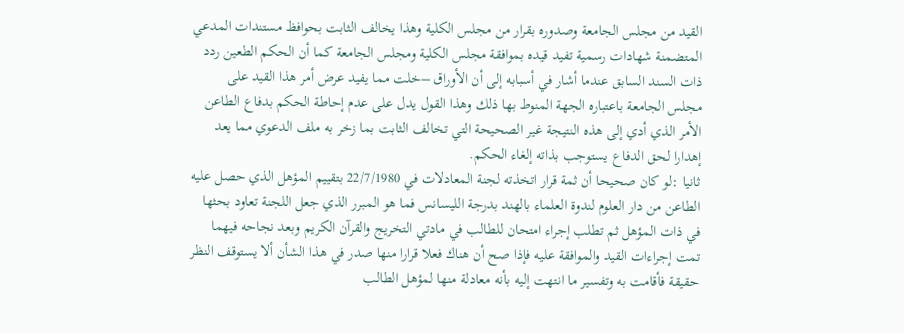القيد من مجلس الجامعة وصدوره بقرار من مجلس الكلية وهذا يخالف الثابت بحوافظ مستندات المدعي المتضمنة شهادات رسمية تفيد قيده بموافقة مجلس الكلية ومجلس الجامعة كما أن الحكم الطعين ردد ذات السند السابق عندما أشار في أسبابه إلى أن الأوراق –خلت مما يفيد عرض أمر هذا القيد على مجلس الجامعة باعتباره الجهة المنوط بها ذلك وهذا القول يدل على عدم إحاطة الحكم بدفاع الطاعن الأمر الذي أدي إلى هذه النتيجة غير الصحيحة التي تخالف الثابت بما زخر به ملف الدعوي مما يعد إهدارا لحق الدفاع يستوجب بذاته إلغاء الحكم.
ثانيا :لو كان صحيحا أن ثمة قرار اتخذته لجنة المعادلات في 22/7/1980 بتقييم المؤهل الذي حصل عليه الطاعن من دار العلوم لندوة العلماء بالهند بدرجة الليسانس فما هو المبرر الذي جعل اللجنة تعاود بحثها في ذات المؤهل ثم تطلب إجراء امتحان للطالب في مادتي التخريج والقرآن الكريم وبعد نجاحه فيهما تمت إجراءات القيد والموافقة عليه فإذا صح أن هناك فعلا قرارا منها صدر في هذا الشأن ألا يستوقف النظر حقيقة فأقامت به وتفسير ما انتهت إليه بأنه معادلة منها لمؤهل الطالب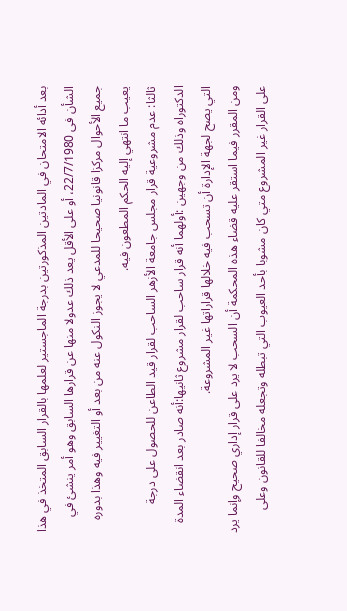بعد أدائه الامتحان في المادتين المذكورتين بدرجة الماجستير لعلمها بالقرار السابق المتخذ في هذا الشأن فى 22/7/1980، أو على الأقل يعد ذلك عدولا منها عن قرارها السابق وهو أمر ينشئ في جميع الأحوال مركزا قانونيا صحيحا للمدعي لا يجوز النكول عنه من بعد أو التغيير فيه وهذا بدوره يعيب ما انتهي إليه الحكم المطعون فيه.
ثالثا: عدم مشروعية قرار مجلس جامعة الأزهر الساحب لقرار قيد الطاعن للحصول على درجة الدكتوراه وذلك من وجهين :أولهما أنه قرار ساحب لقرار مشروع ثانيها:أنه صادر بعد انقضاء المدة التي يصح لجهة الإدارة أن تسحب فيه خلالها قراراتها غير المشروعة.
ومن المقرر فيما استقر عليه قضاء هذه المحكمة أن السحب لا يرد على قرار إداري صحيح وإنما يرد على القرار غير المشروع متي كان مشوبا بأحد العيوب التي تبطله وتجعله مخالفا للقانون وعلى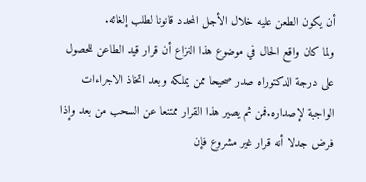أن يكون الطعن عليه خلال الأجل المحدد قانونا لطلب إلغائه.
ولما كان واقع الحال في موضوع هذا النزاع أن قرار قيد الطاعن للحصول على درجة الدكتوراه صدر صحيحا ممن يملكه وبعد اتخاذ الاجراءات الواجبة لإصداره.فمن ثم يصير هذا القرار ممتنعا عن السحب من بعد وإذا فرض جدلا أنه قرار غير مشروع فإن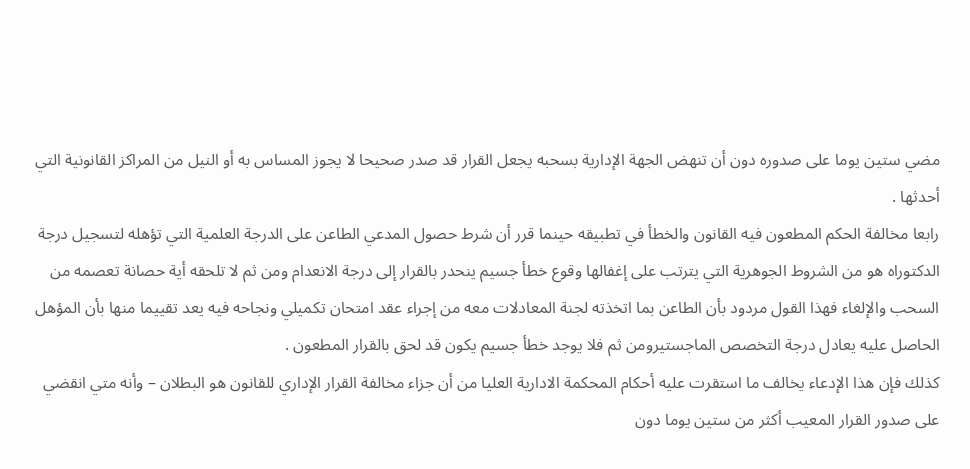مضي ستين يوما على صدوره دون أن تنهض الجهة الإدارية بسحبه يجعل القرار قد صدر صحيحا لا يجوز المساس به أو النيل من المراكز القانونية التي أحدثها .
رابعا مخالفة الحكم المطعون فيه القانون والخطأ في تطبيقه حينما قرر أن شرط حصول المدعي الطاعن على الدرجة العلمية التي تؤهله لتسجيل درجة الدكتوراه هو من الشروط الجوهرية التي يترتب على إغفالها وقوع خطأ جسيم ينحدر بالقرار إلى درجة الانعدام ومن ثم لا تلحقه أية حصانة تعصمه من السحب والإلغاء فهذا القول مردود بأن الطاعن بما اتخذته لجنة المعادلات معه من إجراء عقد امتحان تكميلي ونجاحه فيه يعد تقييما منها بأن المؤهل الحاصل عليه يعادل درجة التخصص الماجستيرومن ثم فلا يوجد خطأ جسيم يكون قد لحق بالقرار المطعون .
كذلك فإن هذا الإدعاء يخالف ما استقرت عليه أحكام المحكمة الادارية العليا من أن جزاء مخالفة القرار الإداري للقانون هو البطلان – وأنه متي انقضي على صدور القرار المعيب أكثر من ستين يوما دون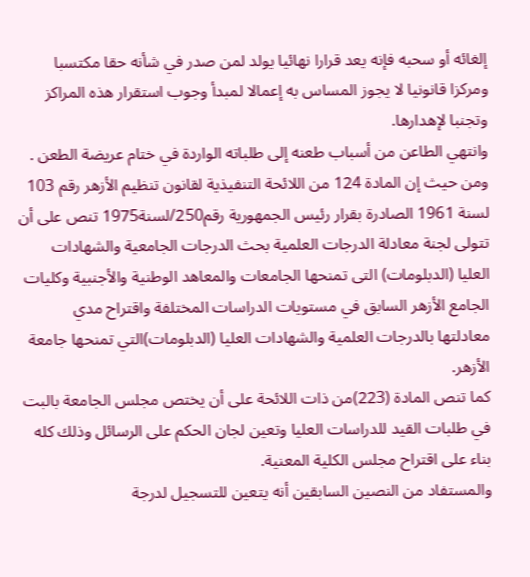إلغائه أو سحبه فإنه يعد قرارا نهائيا يولد لمن صدر في شأنه حقا مكتسبا ومركزا قانونيا لا يجوز المساس به إعمالا لمبدأ وجوب استقرار هذه المراكز وتجنبا لإهدارها.
وانتهي الطاعن من أسباب طعنه إلى طلباته الواردة في ختام عريضة الطعن .
ومن حيث إن المادة 124 من اللائحة التنفيذية لقانون تنظيم الأزهر رقم 103 لسنة 1961 الصادرة بقرار رئيس الجمهورية رقم250/لسنة1975 تنص على أن تتولى لجنة معادلة الدرجات العلمية بحث الدرجات الجامعية والشهادات العليا (الدبلومات) التى تمنحها الجامعات والمعاهد الوطنية والأجنبية وكليات الجامع الأزهر السابق في مستويات الدراسات المختلفة واقتراح مدي معادلتها بالدرجات العلمية والشهادات العليا (الدبلومات)التي تمنحها جامعة الأزهر.
كما تنص المادة (223)من ذات اللائحة على أن يختص مجلس الجامعة بالبت في طلبات القيد للدراسات العليا وتعين لجان الحكم على الرسائل وذلك كله بناء على اقتراح مجلس الكلية المعنية.
والمستفاد من النصين السابقين أنه يتعين للتسجيل لدرجة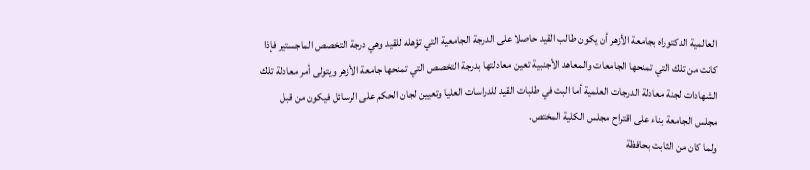العالمية الدكتوراه بجامعة الأزهر أن يكون طالب القيد حاصلا على الدرجة الجامعية التي تؤهله للقيد وهي درجة التخصص الماجستير فإذا كانت من تلك التي تمنحها الجامعات والمعاهد الأجنبية تعين معادلتها بدرجة التخصص التي تمنحها جامعة الأزهر ويتولى أمر معادلة تلك الشهادات لجنة معادلة الدرجات العلمية أما البت في طلبات القيد للدراسات العليا وتعيين لجان الحكم على الرسائل فيكون من قبل مجلس الجامعة بناء على اقتراح مجلس الكلية المختص.
ولما كان من الثابت بحافظة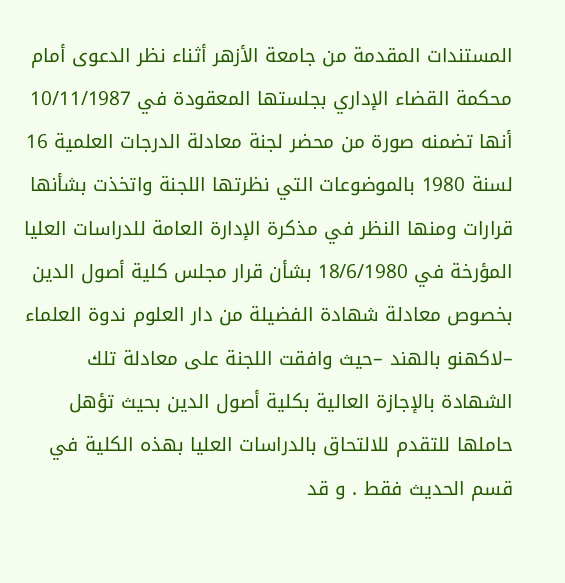المستندات المقدمة من جامعة الأزهر أثناء نظر الدعوى أمام محكمة القضاء الإداري بجلستها المعقودة في 10/11/1987 أنها تضمنه صورة من محضر لجنة معادلة الدرجات العلمية 16 لسنة 1980 بالموضوعات التي نظرتها اللجنة واتخذت بشأنها قرارات ومنها النظر في مذكرة الإدارة العامة للدراسات العليا المؤرخة في 18/6/1980 بشأن قرار مجلس كلية أصول الدين بخصوص معادلة شهادة الفضيلة من دار العلوم ندوة العلماء –لاكهنو بالهند –حيث وافقت اللجنة على معادلة تلك الشهادة بالإجازة العالية بكلية أصول الدين بحيث تؤهل حاملها للتقدم للالتحاق بالدراسات العليا بهذه الكلية في قسم الحديث فقط . و قد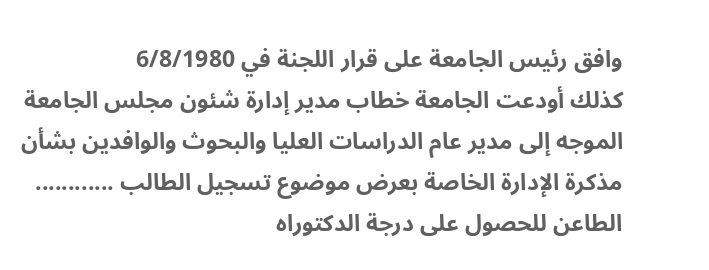وافق رئيس الجامعة على قرار اللجنة في 6/8/1980
كذلك أودعت الجامعة خطاب مدير إدارة شئون مجلس الجامعة الموجه إلى مدير عام الدراسات العليا والبحوث والوافدين بشأن مذكرة الإدارة الخاصة بعرض موضوع تسجيل الطالب ............ الطاعن للحصول على درجة الدكتوراه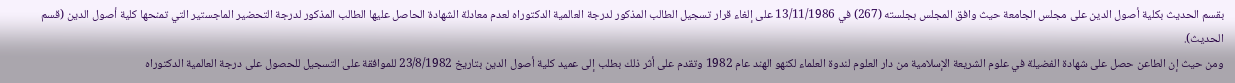بقسم الحديث بكلية أصول الدين على مجلس الجامعة حيث وافق المجلس بجلسته (267) في 13/11/1986 على إلغاء قرار تسجيل الطالب المذكور لدرجة العالمية الدكتوراه لعدم معادلة الشهادة الحاصل عليها الطالب المذكور لدرجة التحضير الماجستير التي تمنحها كلية أصول الدين (قسم الحديث).
ومن حيث إن الطاعن حصل على شهادة الفضيلة في علوم الشريعة الإسلامية من دار العلوم لندوة العلماء لكنهو الهند عام 1982 وتقدم على أثر ذلك بطلب إلى عميد كلية أصول الدين بتاريخ 23/8/1982 للموافقة على التسجيل للحصول على درجة العالمية الدكتوراه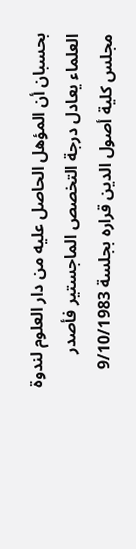بحسبان أن المؤهل الحاصل عليه من دار العلوم لندوة العلماء يعادل درجة التخصص الماجستير فأصدر مجلس كلية أصول الدين قراره بجلسة 9/10/1983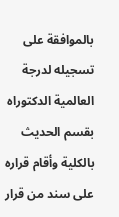بالموافقة على تسجيله لدرجة العالمية الدكتوراه بقسم الحديث بالكلية وأقام قراره على سند من قرار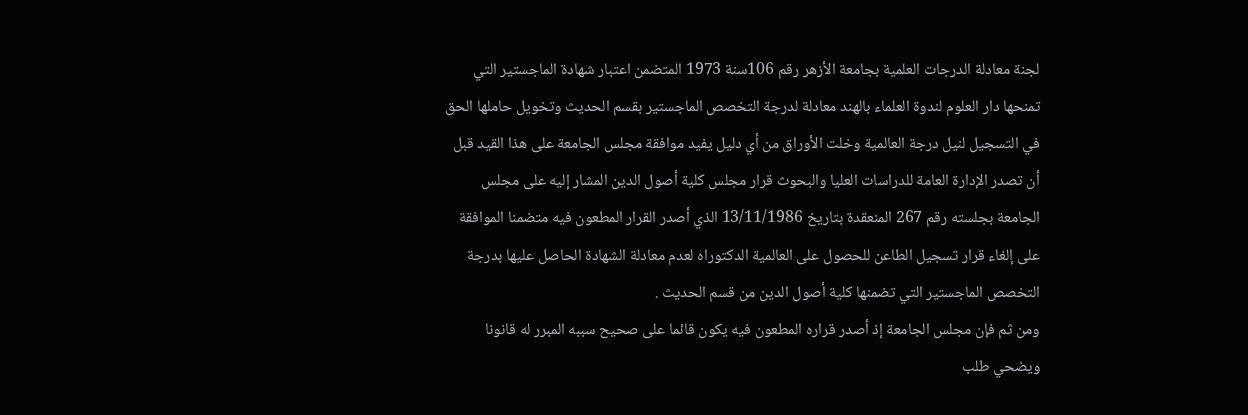لجنة معادلة الدرجات العلمية بجامعة الأزهر رقم 106سنة 1973 المتضمن اعتبار شهادة الماجستير التي تمنحها دار العلوم لندوة العلماء بالهند معادلة لدرجة التخصص الماجستير بقسم الحديث وتخويل حاملها الحق في التسجيل لنيل درجة العالمية وخلت الأوراق من أي دليل يفيد موافقة مجلس الجامعة على هذا القيد قبل أن تصدر الإدارة العامة للدراسات العليا والبحوث قرار مجلس كلية أصول الدين المشار إليه على مجلس الجامعة بجلسته رقم 267 المنعقدة بتاريخ 13/11/1986 الذي أصدر القرار المطعون فيه متضمنا الموافقة على إلغاء قرار تسجيل الطاعن للحصول على العالمية الدكتوراه لعدم معادلة الشهادة الحاصل عليها بدرجة التخصص الماجستير التي تضمنها كلية أصول الدين من قسم الحديث .
ومن ثم فإن مجلس الجامعة إذ أصدر قراره المطعون فيه يكون قائما على صحيح سببه المبرر له قانونا ويضحي طلب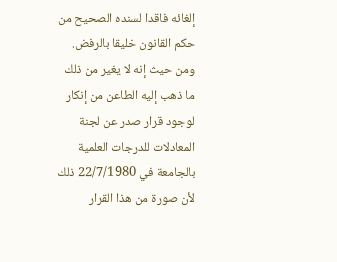إلغائه فاقدا لسنده الصحيح من حكم القانون خليقا بالرفض.
ومن حيث إنه لا يغير من ذلك ما ذهب إليه الطاعن من إنكار لوجود قرار صدر عن لجنة المعادلات للدرجات العلمية بالجامعة في 22/7/1980 ذلك لأن صورة من هذا القرار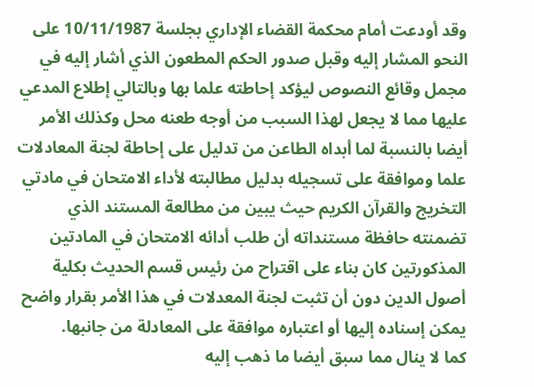وقد أودعت أمام محكمة القضاء الإداري بجلسة 10/11/1987 على النحو المشار إليه وقبل صدور الحكم المطعون الذي أشار إليه في مجمل وقائع النصوص ليؤكد إحاطته علما بها وبالتالي إطلاع المدعي عليها مما لا يجعل لهذا السبب من أوجه طعنه محل وكذلك الأمر أيضا بالنسبة لما أبداه الطاعن من تدليل على إحاطة لجنة المعادلات علما وموافقة على تسجيله بدليل مطالبته لأداء الامتحان في مادتي التخريج والقرآن الكريم حيث يبين من مطالعة المستند الذي تضمنته حافظة مستنداته أن طلب أدائه الامتحان في المادتين المذكورتين كان بناء على اقتراح من رئيس قسم الحديث بكلية أصول الدين دون أن تثبت لجنة المعدلات في هذا الأمر بقرار واضح يمكن إسناده إليها أو اعتباره موافقة على المعادلة من جانبها.
كما لا ينال مما سبق أيضا ما ذهب إليه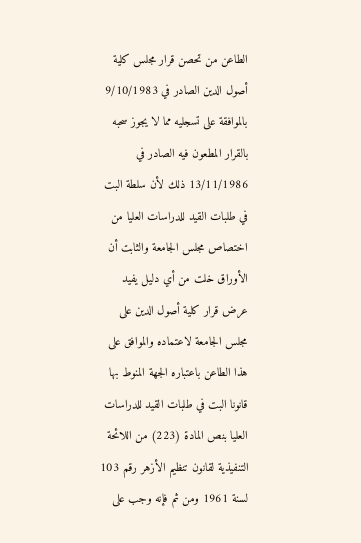الطاعن من تحصن قرار مجلس كلية أصول الدين الصادر في 9/10/1983 بالموافقة على تسجليه مما لا يجوز سحبه بالقرار المطعون فيه الصادر في 13/11/1986 ذلك لأن سلطة البت في طلبات القيد للدراسات العليا من اختصاص مجلس الجامعة والثابت أن الأوراق خلت من أي دليل يفيد عرض قرار كلية أصول الدين على مجلس الجامعة لاعتماده والموافق على هذا الطاعن باعتباره الجهة المنوط بها قانونا البت في طلبات القيد للدراسات العليا بنص المادة (223) من اللائحة التنفيذية لقانون تنظيم الأزهر رقم 103 لسنة 1961 ومن ثم فإنه وجب على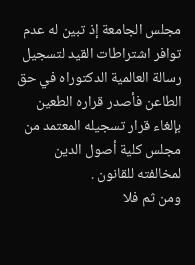مجلس الجامعة إذ تبين له عدم توافر اشتراطات القيد لتسجيل رسالة العالمية الدكتوراه في حق الطاعن فأصدر قراره الطعين بإلغاء قرار تسجيله المعتمد من مجلس كلية أصول الدين لمخالفته للقانون .
ومن ثم فلا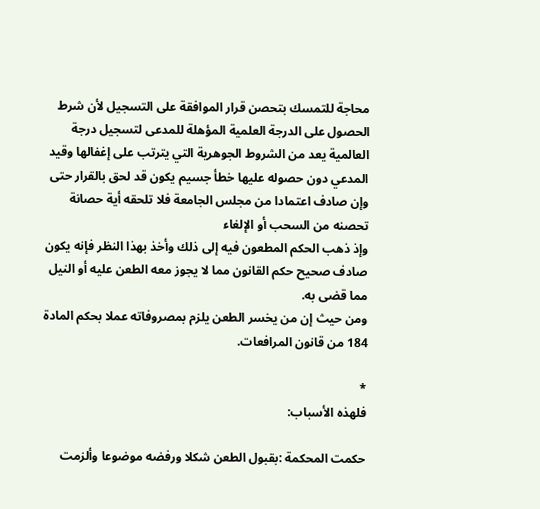محاجة للتمسك بتحصن قرار الموافقة على التسجيل لأن شرط الحصول على الدرجة العلمية المؤهلة للمدعى لتسجيل درجة العالمية يعد من الشروط الجوهرية التي يترتب على إغفالها وقيد المدعي دون حصوله عليها خطأ جسيم يكون قد لحق بالقرار حتى وإن صادف اعتمادا من مجلس الجامعة فلا تلحقه أية حصانة تحصنه من السحب أو الإلغاء
وإذ ذهب الحكم المطعون فيه إلى ذلك وأخذ بهذا النظر فإنه يكون صادف صحيح حكم القانون مما لا يجوز معه الطعن عليه أو النيل مما قضى به.
ومن حيث إن من يخسر الطعن يلزم بمصروفاته عملا بحكم المادة 184 من قانون المرافعات.

*
فلهذه الأسباب:

حكمت المحكمة :بقبول الطعن شكلا ورفضه موضوعا وألزمت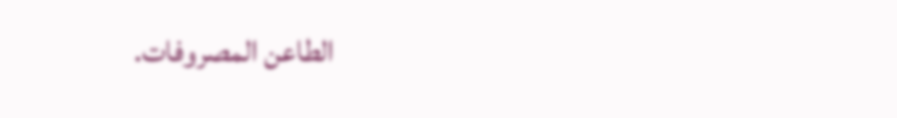الطاعن المصروفات.